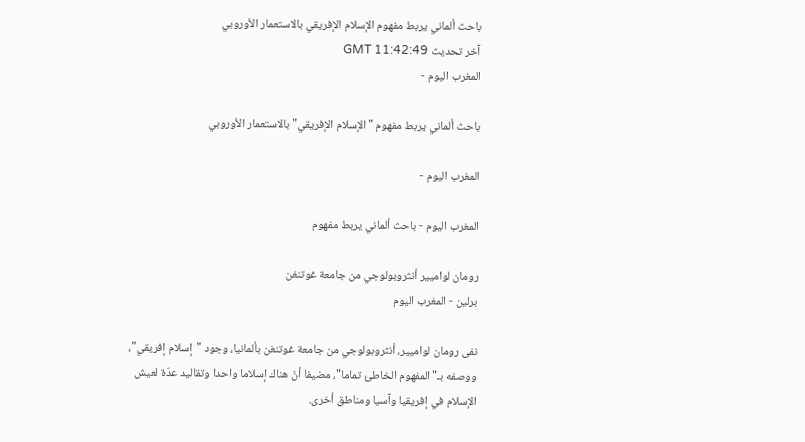باحث ألماني يربط مفهوم الإسلام الإفريقي بالاستعمار الأوروبي
آخر تحديث GMT 11:42:49
المغرب اليوم -

باحث ألماني يربط مفهوم "الإسلام الإفريقي" بالاستعمار الأوروبي

المغرب اليوم -

المغرب اليوم - باحث ألماني يربط مفهوم

رومان لواميير أنثروبولوجي من جامعة غوتنغن
برلين - المغرب اليوم

نفى رومان لواميير، أنثروبولوجي من جامعة غوتنغن بألمانيا، وجود "إسلام إفريقي"، ووصفه بـ"المفهوم الخاطئ تماما"، مضيفا أنّ هناك إسلاما واحدا وتقاليد عدّة لعيش الإسلام في إفريقيا وآسيا ومناطق أخرى.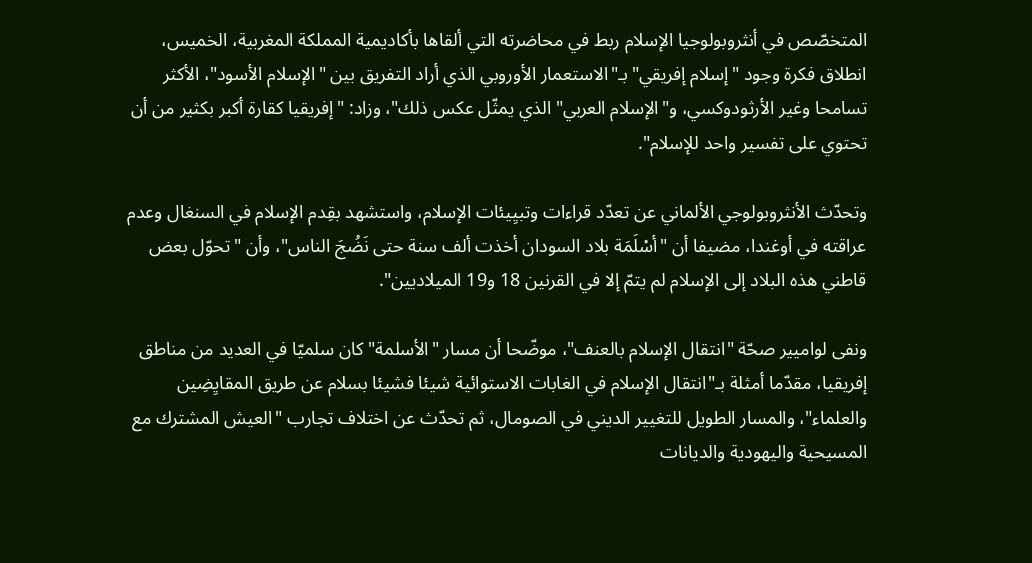المتخصّص في أنثروبولوجيا الإسلام ربط في محاضرته التي ألقاها بأكاديمية المملكة المغربية، الخميس، انطلاق فكرة وجود "إسلام إفريقي" بـ"الاستعمار الأوروبي الذي أراد التفريق بين "الإسلام الأسود"، الأكثر تسامحا وغير الأرثودوكسي، و"الإسلام العربي" الذي يمثّل عكس ذلك"، وزاد: "إفريقيا كقارة أكبر بكثير من أن تحتوي على تفسير واحد للإسلام".

وتحدّث الأنثروبولوجي الألماني عن تعدّد قراءات وتبيِيئات الإسلام، واستشهد بقِدم الإسلام في السنغال وعدم عراقته في أوغندا، مضيفا أن "أسْلَمَة بلاد السودان أخذت ألف سنة حتى نَضُجَ الناس"، وأن "تحوّل بعض قاطني هذه البلاد إلى الإسلام لم يتمّ إلا في القرنين 18 و19 الميلاديين".

ونفى لواميير صحّة "انتقال الإسلام بالعنف"، موضّحا أن مسار "الأسلمة" كان سلميّا في العديد من مناطق إفريقيا، مقدّما أمثلة بـ"انتقال الإسلام في الغابات الاستوائية شيئا فشيئا بسلام عن طريق المقايِضِين والعلماء"، والمسار الطويل للتغيير الديني في الصومال، ثم تحدّث عن اختلاف تجارب "العيش المشترك مع المسيحية واليهودية والديانات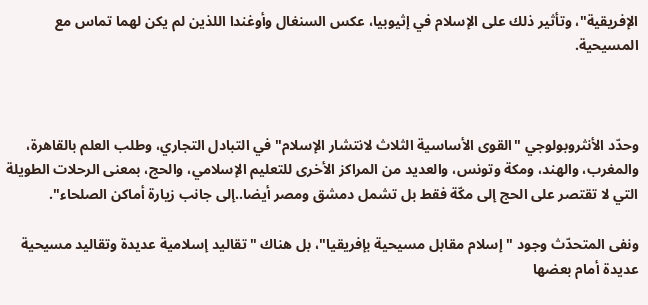الإفريقية"، وتأثير ذلك على الإسلام في إثيوبيا، عكس السنغال وأوغندا اللذين لم يكن لهما تماس مع المسيحية.



وحدّد الأنثروبولوجي "القوى الأساسية الثلاث لانتشار الإسلام" في التبادل التجاري، وطلب العلم بالقاهرة، والمغرب، والهند، ومكة وتونس، والعديد من المراكز الأخرى للتعليم الإسلامي، والحج، بمعنى الرحلات الطويلة التي لا تقتصر على الحج إلى مكّة فقط بل تشمل دمشق ومصر أيضا..إلى جانب زيارة أماكن الصلحاء".

ونفى المتحدّث وجود "إسلام مقابل مسيحية بإفريقيا"، بل هناك "تقاليد إسلامية عديدة وتقاليد مسيحية عديدة أمام بعضها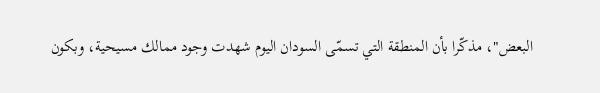البعض"، مذكّرا بأن المنطقة التي تسمّى السودان اليوم شهدت وجود ممالك مسيحية، وبكون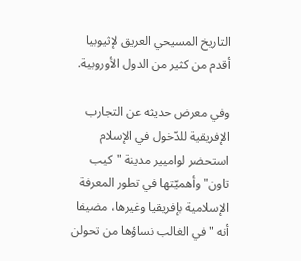التاريخ المسيحي العريق لإثيوبيا أقدم من كثير من الدول الأوروبية.

وفي معرض حديثه عن التجارب الإفريقية للدّخول في الإسلام استحضر لواميير مدينة "كيب تاون" وأهميّتها في تطور المعرفة الإسلامية بإفريقيا وغيرها، مضيفا أنه "في الغالب نساؤها من تحولن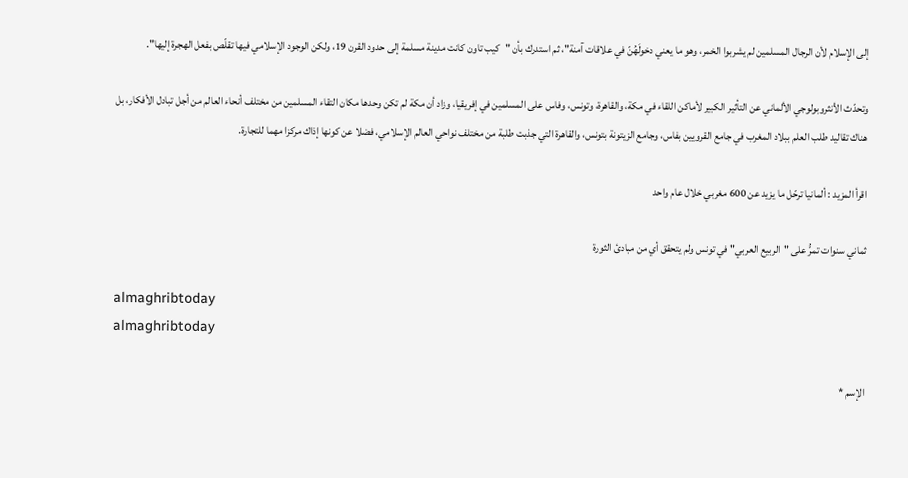إلى الإسلام لأن الرجال المسلمين لم يشربوا الخمر، وهو ما يعني دخولَهُنّ في علاقات آمنة"، ثم استدرك بأن "كيب تاون كانت مدينة مسلمة إلى حدود القرن 19، ولكن الوجود الإسلامي فيها تقلّص بفعل الهجرة إليها".

وتحدّث الأنثروبولوجي الألماني عن التأثير الكبير لأماكن اللقاء في مكة، والقاهرة، وتونس، وفاس على المسلمين في إفريقيا، وزاد أن مكة لم تكن وحدها مكان التقاء المسلمين من مختلف أنحاء العالم من أجل تبادل الأفكار، بل هناك تقاليد طلب العلم ببلاد المغرب في جامع القرويين بفاس، وجامع الزيتونة بتونس، والقاهرة التي جذبت طلبة من مختلف نواحي العالم الإسلامي، فضلا عن كونها إذاك مركزا مهما للتجارة.

اقرأ المزيد : ألمانيا ترحّل ما يزيد عن 600 مغربي خلال عام واحد

ثماني سنوات تمرُّ على "الربيع العربي" في تونس ولم يتحقق أي من مبادئ الثورة

almaghribtoday
almaghribtoday

الإسم *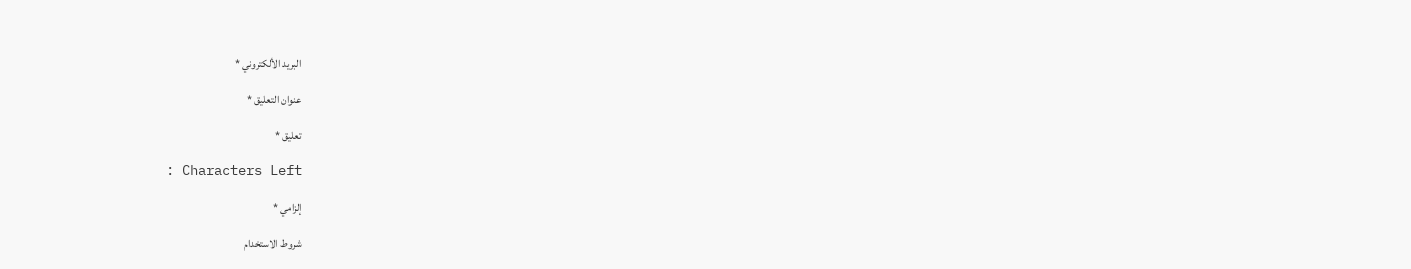البريد الألكتروني *

عنوان التعليق *

تعليق *

: Characters Left

إلزامي *

شروط الاستخدام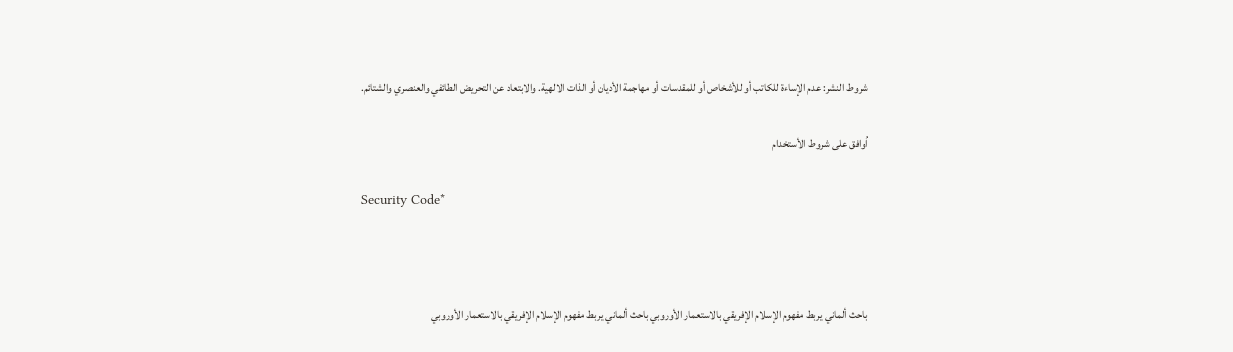شروط النشر: عدم الإساءة للكاتب أو للأشخاص أو للمقدسات أو مهاجمة الأديان أو الذات الالهية. والابتعاد عن التحريض الطائفي والعنصري والشتائم.

اُوافق على شروط الأستخدام

Security Code*



باحث ألماني يربط مفهوم الإسلام الإفريقي بالاستعمار الأوروبي باحث ألماني يربط مفهوم الإسلام الإفريقي بالاستعمار الأوروبي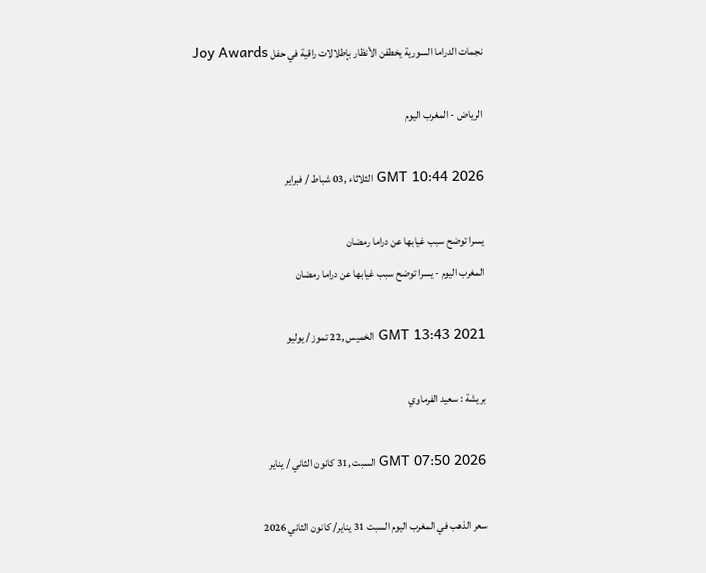نجمات الدراما السورية يخطفن الأنظار بإطلالات راقية في حفل Joy Awards

الرياض - المغرب اليوم

GMT 10:44 2026 الثلاثاء ,03 شباط / فبراير

يسرا توضح سبب غيابها عن دراما رمضان
المغرب اليوم - يسرا توضح سبب غيابها عن دراما رمضان

GMT 13:43 2021 الخميس ,22 تموز / يوليو

بريشة : سعيد الفرماوي

GMT 07:50 2026 السبت ,31 كانون الثاني / يناير

سعر الذهب في المغرب اليوم السبت 31 يناير/ كانون الثاني 2026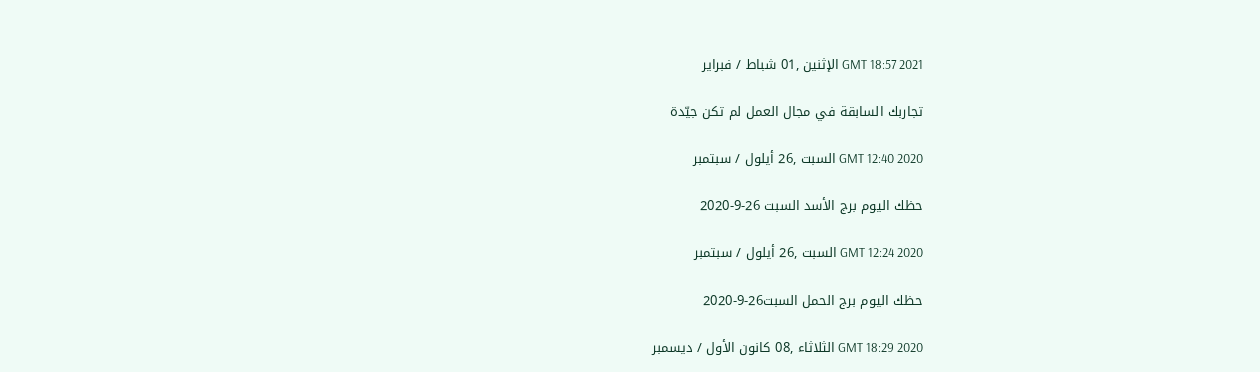GMT 18:57 2021 الإثنين ,01 شباط / فبراير

تجاربك السابقة في مجال العمل لم تكن جيّدة

GMT 12:40 2020 السبت ,26 أيلول / سبتمبر

حظك اليوم برج الأسد السبت 26-9-2020

GMT 12:24 2020 السبت ,26 أيلول / سبتمبر

حظك اليوم برج الحمل السبت26-9-2020

GMT 18:29 2020 الثلاثاء ,08 كانون الأول / ديسمبر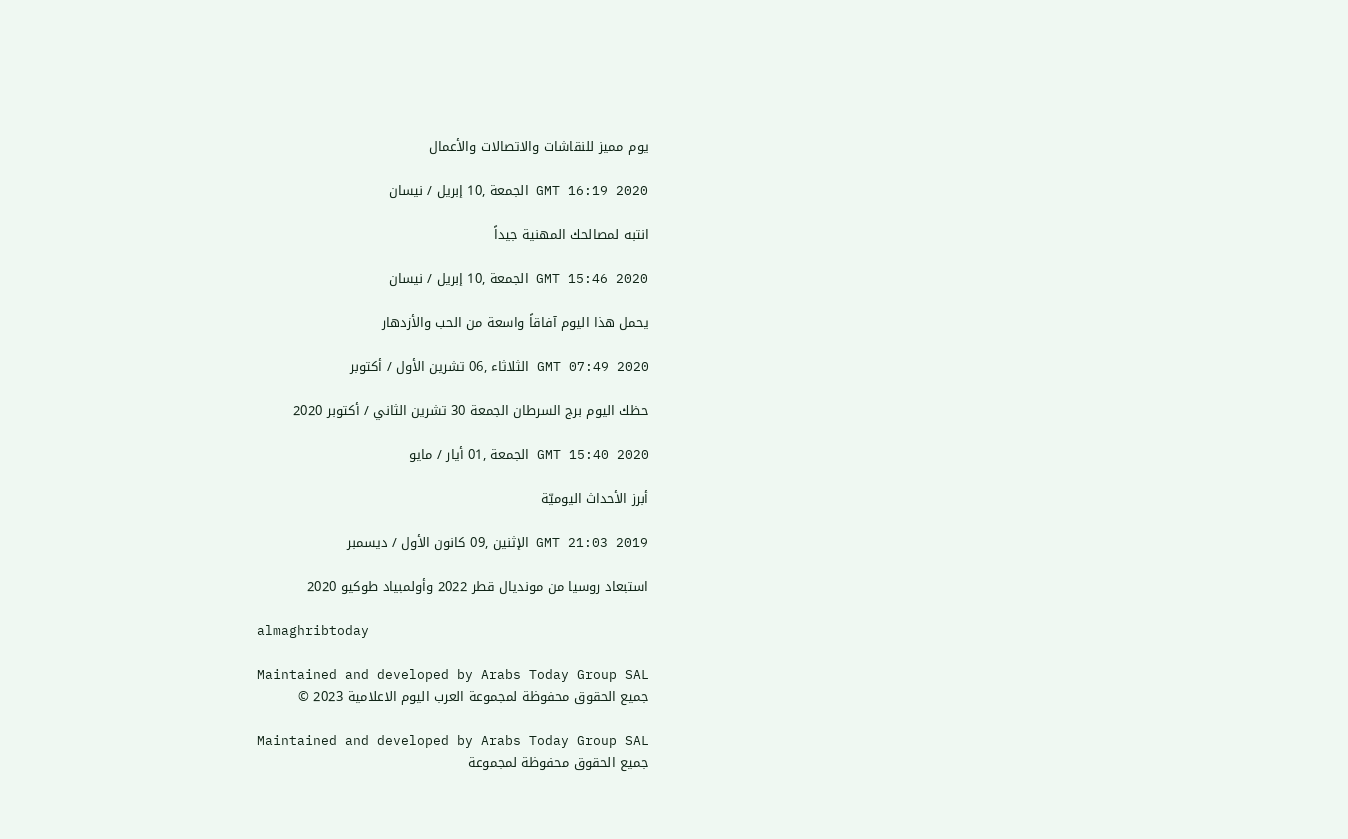يوم مميز للنقاشات والاتصالات والأعمال

GMT 16:19 2020 الجمعة ,10 إبريل / نيسان

انتبه لمصالحك المهنية جيداً

GMT 15:46 2020 الجمعة ,10 إبريل / نيسان

يحمل هذا اليوم آفاقاً واسعة من الحب والأزدهار

GMT 07:49 2020 الثلاثاء ,06 تشرين الأول / أكتوبر

حظك اليوم برج السرطان الجمعة 30 تشرين الثاني / أكتوبر 2020

GMT 15:40 2020 الجمعة ,01 أيار / مايو

أبرز الأحداث اليوميّة

GMT 21:03 2019 الإثنين ,09 كانون الأول / ديسمبر

استبعاد روسيا من مونديال قطر 2022 وأولمبياد طوكيو 2020

almaghribtoday

Maintained and developed by Arabs Today Group SAL
جميع الحقوق محفوظة لمجموعة العرب اليوم الاعلامية 2023 ©

Maintained and developed by Arabs Today Group SAL
جميع الحقوق محفوظة لمجموعة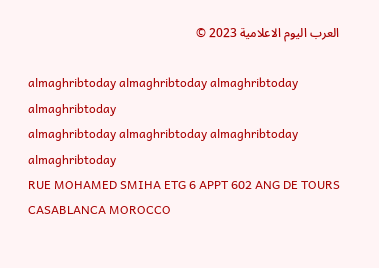العرب اليوم الاعلامية 2023 ©

almaghribtoday almaghribtoday almaghribtoday almaghribtoday
almaghribtoday almaghribtoday almaghribtoday
almaghribtoday
RUE MOHAMED SMIHA ETG 6 APPT 602 ANG DE TOURS CASABLANCA MOROCCO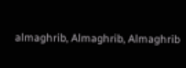almaghrib, Almaghrib, Almaghrib